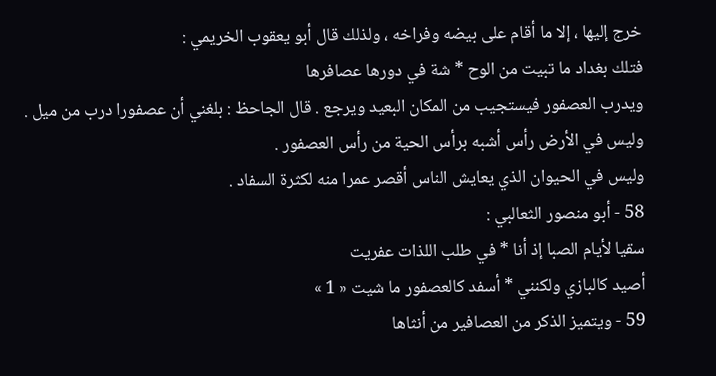خرج إليها ، إلا ما أقام على بيضه وفراخه ، ولذلك قال أبو يعقوب الخريمي :
فتلك بغداد ما تبيت من الوح * شة في دورها عصافرها
ويدرب العصفور فيستجيب من المكان البعيد ويرجع . قال الجاحظ : بلغني أن عصفورا درب من ميل .
وليس في الأرض رأس أشبه برأس الحية من رأس العصفور .
وليس في الحيوان الذي يعايش الناس أقصر عمرا منه لكثرة السفاد .
58 - أبو منصور الثعالبي :
سقيا لأيام الصبا إذ أنا * في طلب اللذات عفريت
أصيد كالبازي ولكنني * أسفد كالعصفور ما شيت « 1 »
59 - ويتميز الذكر من العصافير من أنثاها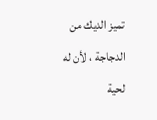تميز الديك من الدجاجة ، لأن له لحية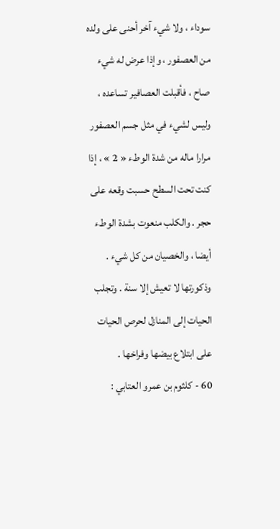سوداء ، ولا شيء آخر أحنى على ولده من العصفور ، وإذا عرض له شيء صاح ، فأقبلت العصافير تساعده ، وليس لشيء في مثل جسم العصفور مرارا ماله من شدة الوطء « 2 » ، إذا كنت تحت السطح حسبت وقعه على حجر . والكلب منعوت بشدة الوطء أيضا ، والخصيان من كل شيء . وذكورتها لا تعيش إلا سنة . وتجلب الحيات إلى المنازل لحرص الحيات على ابتلاع بيضها وفراخها .
60 - كلثوم بن عمرو العتابي :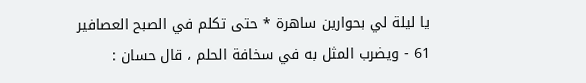يا ليلة لي بحوارين ساهرة * حتى تكلم في الصبح العصافير
61 - ويضرب المثل به في سخافة الحلم ، قال حسان :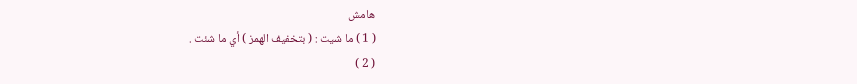هامش
( 1 ) ما شيت : ( بتخفيف الهمز ) أي ما شئت .
( 2 )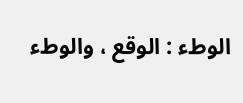الوطء : الوقع ، والوطء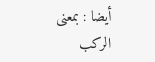أيضا : بمعنى الركب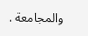والمجامعة .